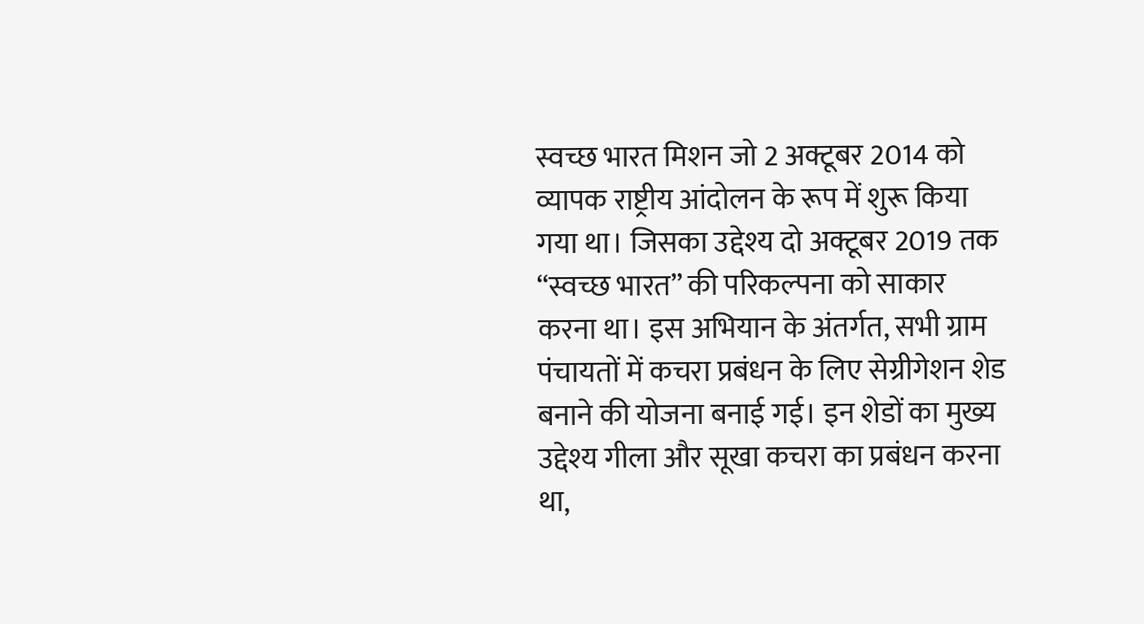स्वच्छ भारत मिशन जो 2 अक्टूबर 2014 को व्यापक राष्ट्रीय आंदोलन के रूप में शुरू किया गया था। जिसका उद्देश्य दो अक्टूबर 2019 तक “स्वच्छ भारत” की परिकल्पना को साकार करना था। इस अभियान के अंतर्गत, सभी ग्राम पंचायतों में कचरा प्रबंधन के लिए सेग्रीगेशन शेड बनाने की योजना बनाई गई। इन शेडों का मुख्य उद्देश्य गीला और सूखा कचरा का प्रबंधन करना था,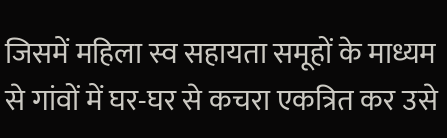जिसमें महिला स्व सहायता समूहों के माध्यम से गांवों में घर-घर से कचरा एकत्रित कर उसे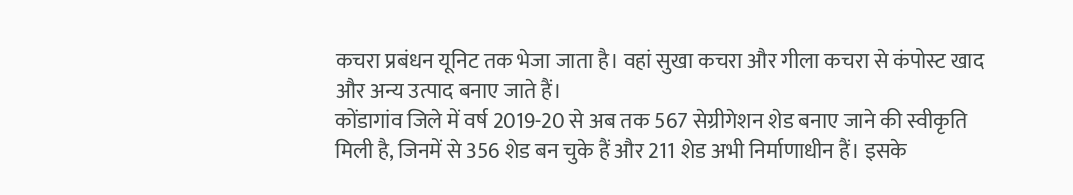कचरा प्रबंधन यूनिट तक भेजा जाता है। वहां सुखा कचरा और गीला कचरा से कंपोस्ट खाद और अन्य उत्पाद बनाए जाते हैं।
कोंडागांव जिले में वर्ष 2019-20 से अब तक 567 सेग्रीगेशन शेड बनाए जाने की स्वीकृति मिली है, जिनमें से 356 शेड बन चुके हैं और 211 शेड अभी निर्माणाधीन हैं। इसके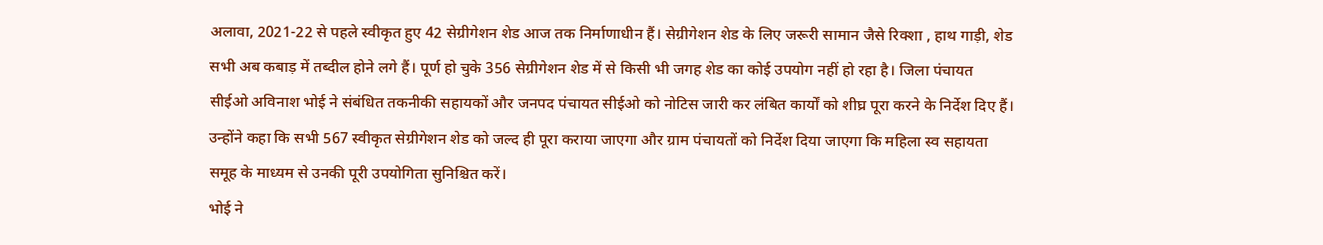अलावा, 2021-22 से पहले स्वीकृत हुए 42 सेग्रीगेशन शेड आज तक निर्माणाधीन हैं। सेग्रीगेशन शेड के लिए जरूरी सामान जैसे रिक्शा , हाथ गाड़ी, शेड सभी अब कबाड़ में तब्दील होने लगे हैं। पूर्ण हो चुके 356 सेग्रीगेशन शेड में से किसी भी जगह शेड का कोई उपयोग नहीं हो रहा है। जिला पंचायत सीईओ अविनाश भोई ने संबंधित तकनीकी सहायकों और जनपद पंचायत सीईओ को नोटिस जारी कर लंबित कार्यों को शीघ्र पूरा करने के निर्देश दिए हैं। उन्होंने कहा कि सभी 567 स्वीकृत सेग्रीगेशन शेड को जल्द ही पूरा कराया जाएगा और ग्राम पंचायतों को निर्देश दिया जाएगा कि महिला स्व सहायता समूह के माध्यम से उनकी पूरी उपयोगिता सुनिश्चित करें।
भोई ने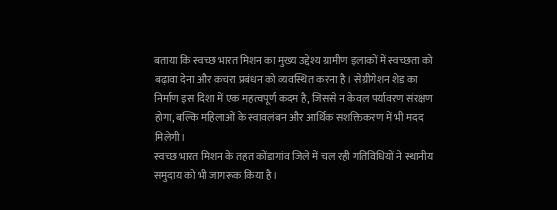बताया कि स्वच्छ भारत मिशन का मुख्य उद्देश्य ग्रामीण इलाकों में स्वच्छता को बढ़ावा देना और कचरा प्रबंधन को व्यवस्थित करना है। सेग्रीगेशन शेड का निर्माण इस दिशा में एक महत्वपूर्ण कदम है, जिससे न केवल पर्यावरण संरक्षण होगा, बल्कि महिलाओं के स्वावलंबन और आर्थिक सशक्तिकरण में भी मदद मिलेगी।
स्वच्छ भारत मिशन के तहत कोंडागांव जिले में चल रही गतिविधियों ने स्थानीय समुदाय को भी जागरूक किया है।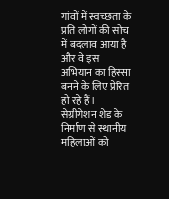गांवों में स्वच्छता के प्रति लोगों की सोच में बदलाव आया है और वे इस अभियान का हिस्सा बनने के लिए प्रेरित हो रहे हैं। सेग्रीगेशन शेड के निर्माण से स्थानीय महिलाओं को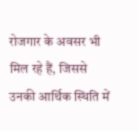रोजगार के अवसर भी मिल रहे हैं, जिससे उनकी आर्थिक स्थिति में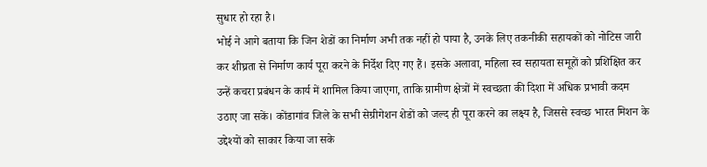सुधार हो रहा है।
भोई ने आगे बताया कि जिन शेडों का निर्माण अभी तक नहीं हो पाया है, उनके लिए तकनीकी सहायकों को नोटिस जारी कर शीघ्रता से निर्माण कार्य पूरा करने के निर्देश दिए गए हैं। इसके अलावा, महिला स्व सहायता समूहों को प्रशिक्षित कर उन्हें कचरा प्रबंधन के कार्य में शामिल किया जाएगा, ताकि ग्रामीण क्षेत्रों में स्वच्छता की दिशा में अधिक प्रभावी कदम उठाए जा सकें। कोंडागांव जिले के सभी सेग्रीगेशन शेडों को जल्द ही पूरा करने का लक्ष्य है, जिससे स्वच्छ भारत मिशन के उद्देश्यों को साकार किया जा सके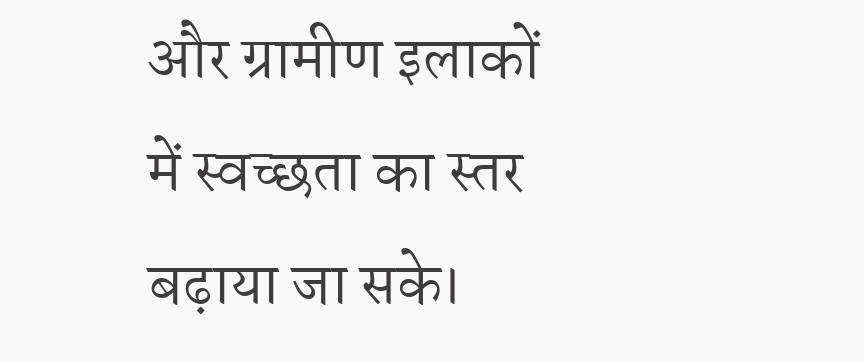और ग्रामीण इलाकों में स्वच्छता का स्तर बढ़ाया जा सके।